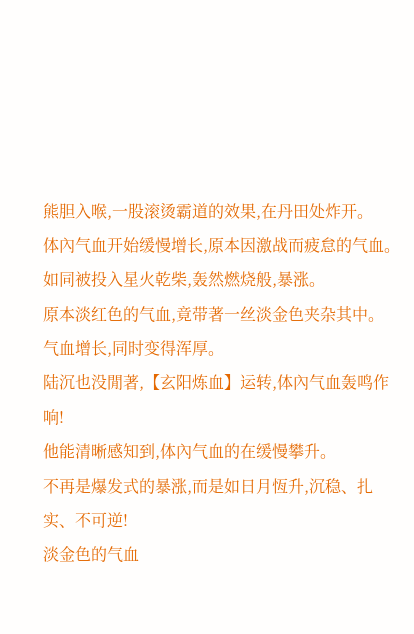熊胆入喉,一股滚烫霸道的效果,在丹田处炸开。
体內气血开始缓慢增长,原本因激战而疲怠的气血。
如同被投入星火乾柴,轰然燃烧般,暴涨。
原本淡红色的气血,竟带著一丝淡金色夹杂其中。
气血增长,同时变得浑厚。
陆沉也没閒著,【玄阳炼血】运转,体內气血轰鸣作响!
他能清晰感知到,体內气血的在缓慢攀升。
不再是爆发式的暴涨,而是如日月恆升,沉稳、扎实、不可逆!
淡金色的气血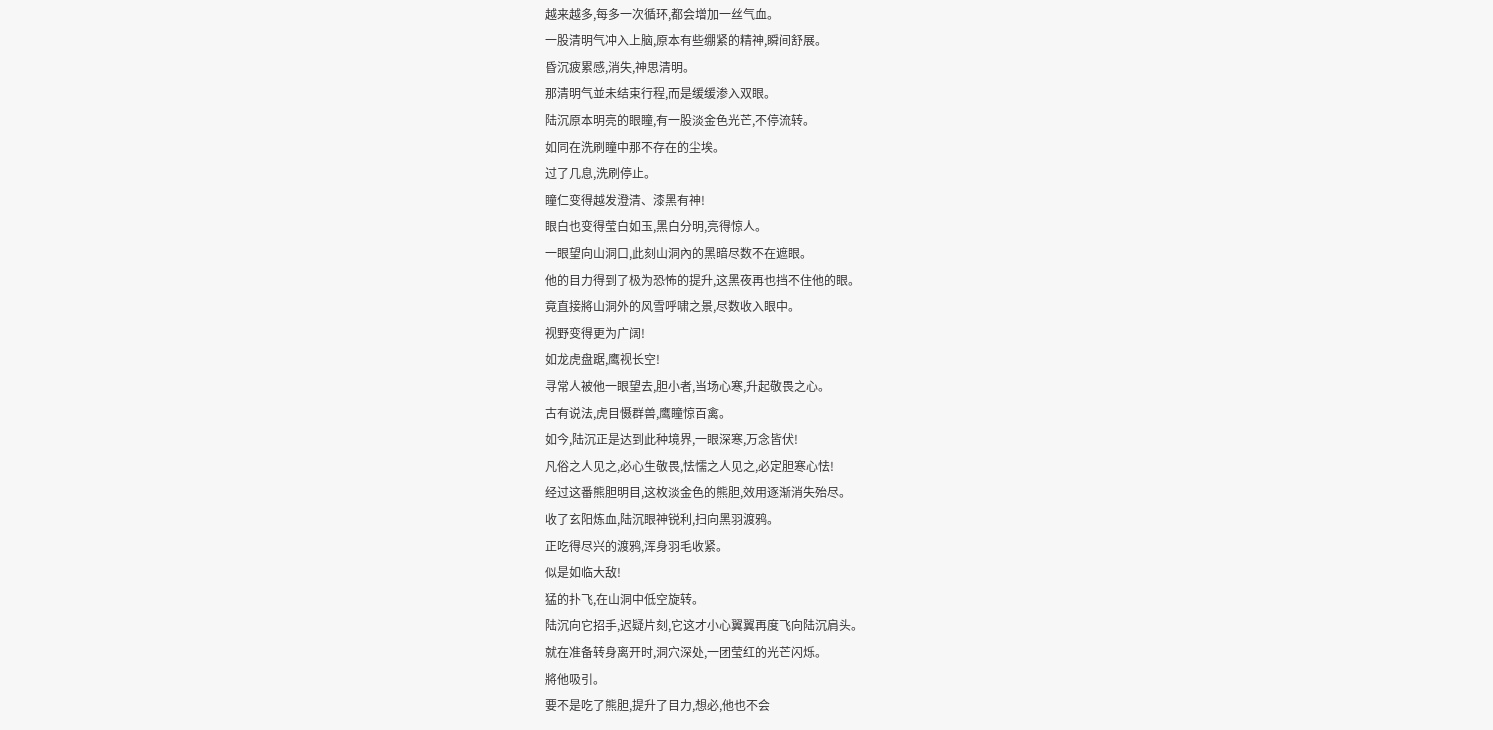越来越多,每多一次循环,都会增加一丝气血。
一股清明气冲入上脑,原本有些绷紧的精神,瞬间舒展。
昏沉疲累感,消失,神思清明。
那清明气並未结束行程,而是缓缓渗入双眼。
陆沉原本明亮的眼瞳,有一股淡金色光芒,不停流转。
如同在洗刷瞳中那不存在的尘埃。
过了几息,洗刷停止。
瞳仁变得越发澄清、漆黑有神!
眼白也变得莹白如玉,黑白分明,亮得惊人。
一眼望向山洞口,此刻山洞內的黑暗尽数不在遮眼。
他的目力得到了极为恐怖的提升,这黑夜再也挡不住他的眼。
竟直接將山洞外的风雪呼啸之景,尽数收入眼中。
视野变得更为广阔!
如龙虎盘踞,鹰视长空!
寻常人被他一眼望去,胆小者,当场心寒,升起敬畏之心。
古有说法,虎目慑群兽,鹰瞳惊百禽。
如今,陆沉正是达到此种境界,一眼深寒,万念皆伏!
凡俗之人见之,必心生敬畏,怯懦之人见之,必定胆寒心怯!
经过这番熊胆明目,这枚淡金色的熊胆,效用逐渐消失殆尽。
收了玄阳炼血,陆沉眼神锐利,扫向黑羽渡鸦。
正吃得尽兴的渡鸦,浑身羽毛收紧。
似是如临大敌!
猛的扑飞,在山洞中低空旋转。
陆沉向它招手,迟疑片刻,它这才小心翼翼再度飞向陆沉肩头。
就在准备转身离开时,洞穴深处,一团莹红的光芒闪烁。
將他吸引。
要不是吃了熊胆,提升了目力,想必,他也不会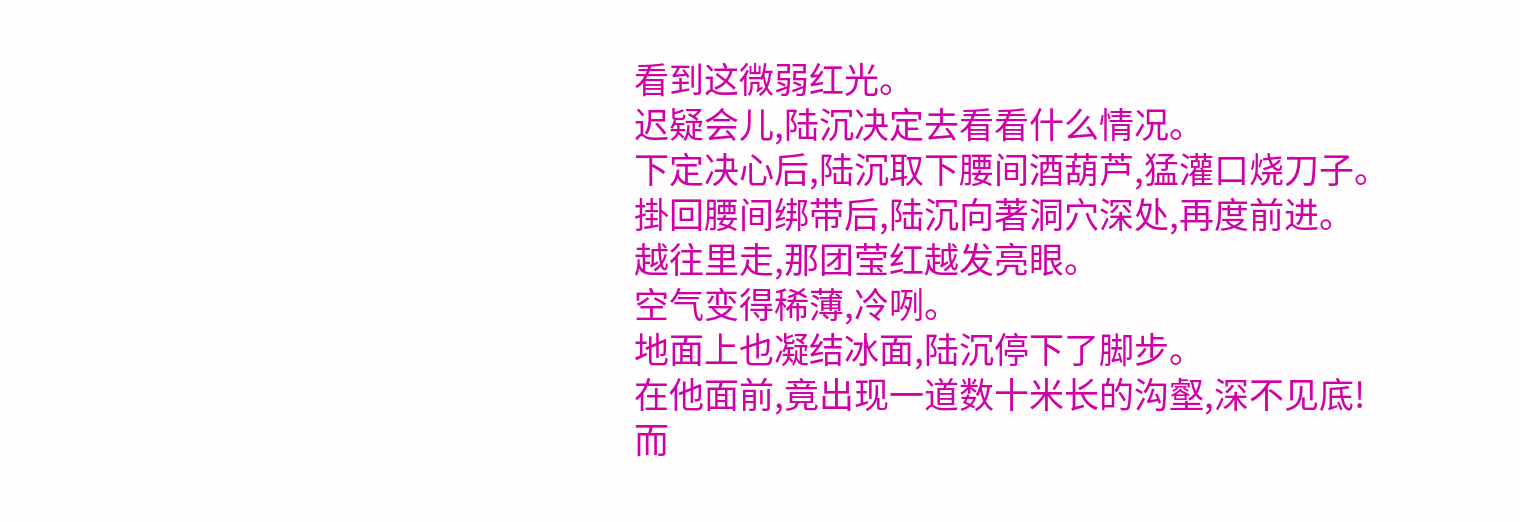看到这微弱红光。
迟疑会儿,陆沉决定去看看什么情况。
下定决心后,陆沉取下腰间酒葫芦,猛灌口烧刀子。
掛回腰间绑带后,陆沉向著洞穴深处,再度前进。
越往里走,那团莹红越发亮眼。
空气变得稀薄,冷咧。
地面上也凝结冰面,陆沉停下了脚步。
在他面前,竟出现一道数十米长的沟壑,深不见底!
而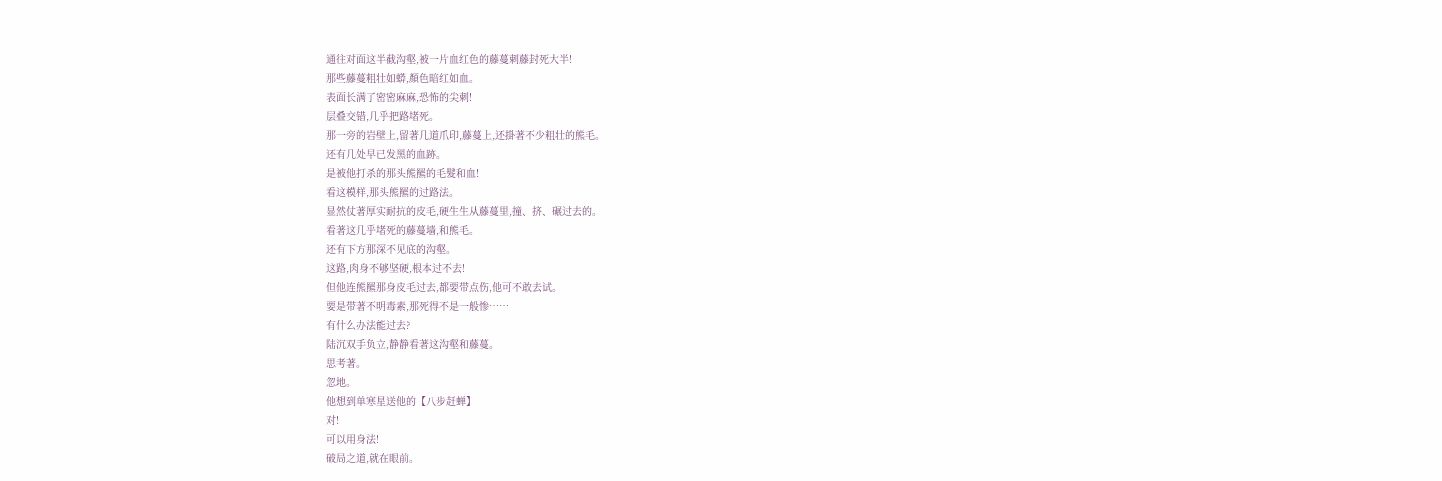通往对面这半截沟壑,被一片血红色的藤蔓刺藤封死大半!
那些藤蔓粗壮如蟒,顏色暗红如血。
表面长满了密密麻麻,恐怖的尖刺!
层叠交错,几乎把路堵死。
那一旁的岩壁上,留著几道爪印,藤蔓上,还掛著不少粗壮的熊毛。
还有几处早已发黑的血跡。
是被他打杀的那头熊羆的毛髮和血!
看这模样,那头熊羆的过路法。
显然仗著厚实耐抗的皮毛,硬生生从藤蔓里,撞、挤、碾过去的。
看著这几乎堵死的藤蔓墙,和熊毛。
还有下方那深不见底的沟壑。
这路,肉身不够坚硬,根本过不去!
但他连熊羆那身皮毛过去,都要带点伤,他可不敢去试。
要是带著不明毒素,那死得不是一般惨……
有什么办法能过去?
陆沉双手负立,静静看著这沟壑和藤蔓。
思考著。
忽地。
他想到单寒星送他的【八步赶蝉】
对!
可以用身法!
破局之道,就在眼前。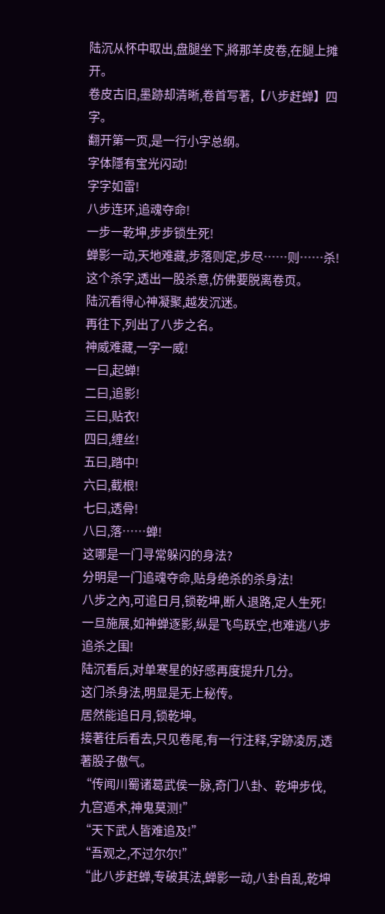陆沉从怀中取出,盘腿坐下,將那羊皮卷,在腿上摊开。
卷皮古旧,墨跡却清晰,卷首写著,【八步赶蝉】四字。
翻开第一页,是一行小字总纲。
字体隱有宝光闪动!
字字如雷!
八步连环,追魂夺命!
一步一乾坤,步步锁生死!
蝉影一动,天地难藏,步落则定,步尽……则……杀!
这个杀字,透出一股杀意,仿佛要脱离卷页。
陆沉看得心神凝聚,越发沉迷。
再往下,列出了八步之名。
神威难藏,一字一威!
一曰,起蝉!
二曰,追影!
三曰,贴衣!
四曰,缠丝!
五曰,踏中!
六曰,截根!
七曰,透骨!
八曰,落……蝉!
这哪是一门寻常躲闪的身法?
分明是一门追魂夺命,贴身绝杀的杀身法!
八步之內,可追日月,锁乾坤,断人退路,定人生死!
一旦施展,如神蝉逐影,纵是飞鸟跃空,也难逃八步追杀之围!
陆沉看后,对单寒星的好感再度提升几分。
这门杀身法,明显是无上秘传。
居然能追日月,锁乾坤。
接著往后看去,只见卷尾,有一行注释,字跡凌厉,透著股子傲气。
“传闻川蜀诸葛武侯一脉,奇门八卦、乾坤步伐,九宫遁术,神鬼莫测!”
“天下武人皆难追及!”
“吾观之,不过尔尔!”
“此八步赶蝉,专破其法,蝉影一动,八卦自乱,乾坤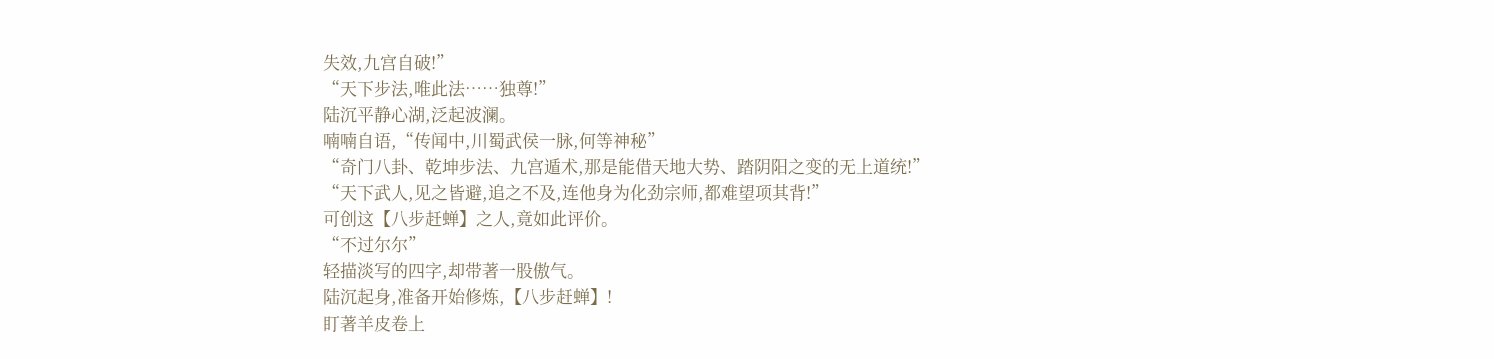失效,九宫自破!”
“天下步法,唯此法……独尊!”
陆沉平静心湖,泛起波澜。
喃喃自语,“传闻中,川蜀武侯一脉,何等神秘”
“奇门八卦、乾坤步法、九宫遁术,那是能借天地大势、踏阴阳之变的无上道统!”
“天下武人,见之皆避,追之不及,连他身为化劲宗师,都难望项其背!”
可创这【八步赶蝉】之人,竟如此评价。
“不过尔尔”
轻描淡写的四字,却带著一股傲气。
陆沉起身,准备开始修炼,【八步赶蝉】!
盯著羊皮卷上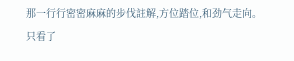那一行行密密麻麻的步伐註解,方位踏位,和劲气走向。
只看了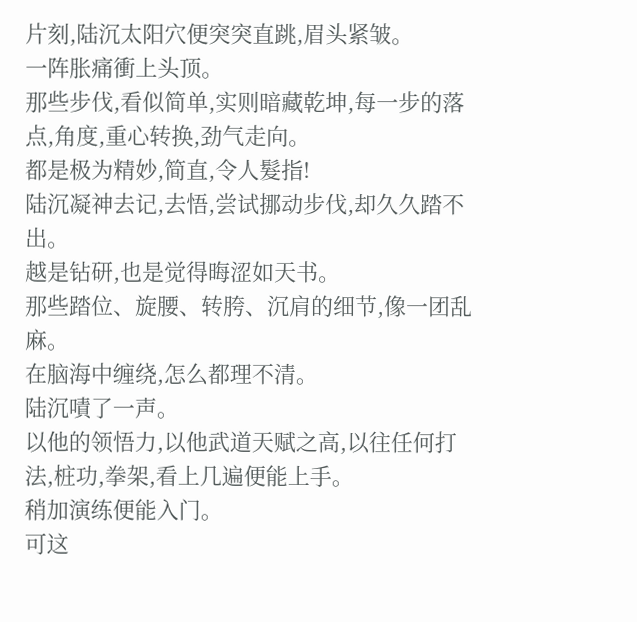片刻,陆沉太阳穴便突突直跳,眉头紧皱。
一阵胀痛衝上头顶。
那些步伐,看似简单,实则暗藏乾坤,每一步的落点,角度,重心转换,劲气走向。
都是极为精妙,简直,令人髮指!
陆沉凝神去记,去悟,尝试挪动步伐,却久久踏不出。
越是钻研,也是觉得晦涩如天书。
那些踏位、旋腰、转胯、沉肩的细节,像一团乱麻。
在脑海中缠绕,怎么都理不清。
陆沉嘖了一声。
以他的领悟力,以他武道天赋之高,以往任何打法,桩功,拳架,看上几遍便能上手。
稍加演练便能入门。
可这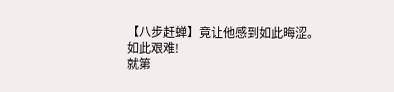【八步赶蝉】竟让他感到如此晦涩。
如此艰难!
就第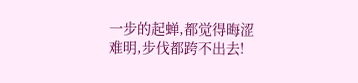一步的起蝉,都觉得晦涩难明,步伐都跨不出去!